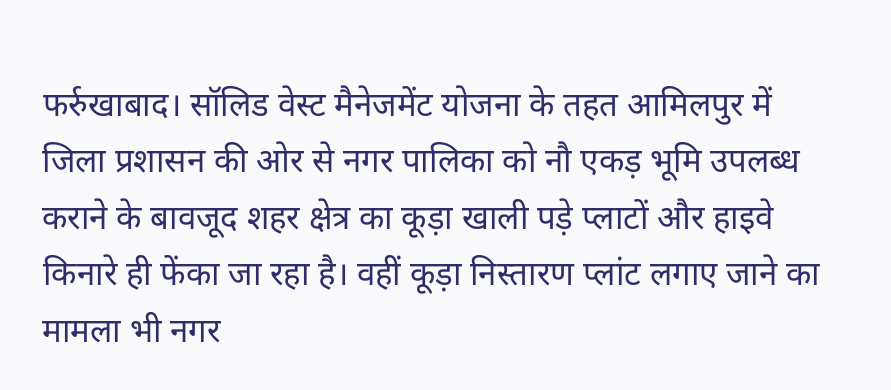फर्रुखाबाद। सॉलिड वेस्ट मैनेजमेंट योजना के तहत आमिलपुर में जिला प्रशासन की ओर से नगर पालिका को नौ एकड़ भूमि उपलब्ध कराने के बावजूद शहर क्षेत्र का कूड़ा खाली पड़े प्लाटों और हाइवे किनारे ही फेंका जा रहा है। वहीं कूड़ा निस्तारण प्लांट लगाए जाने का मामला भी नगर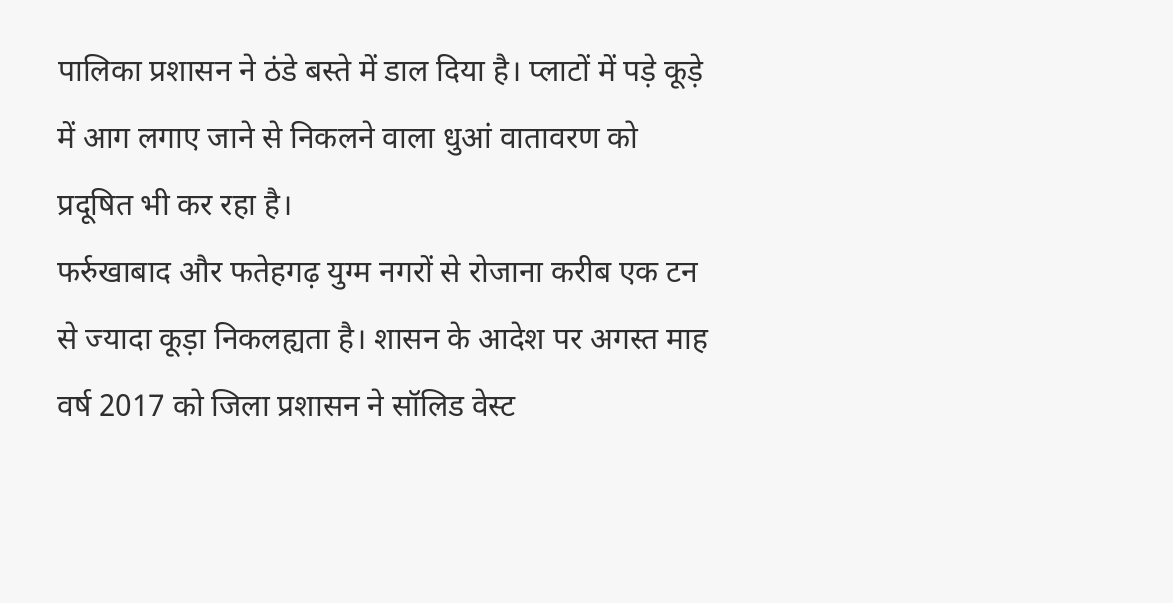पालिका प्रशासन ने ठंडे बस्ते में डाल दिया है। प्लाटों में पड़े कूड़े में आग लगाए जाने से निकलने वाला धुआं वातावरण को प्रदूषित भी कर रहा है।
फर्रुखाबाद और फतेहगढ़ युग्म नगरों से रोजाना करीब एक टन से ज्यादा कूड़ा निकलह्यता है। शासन के आदेश पर अगस्त माह वर्ष 2017 को जिला प्रशासन ने सॉलिड वेस्ट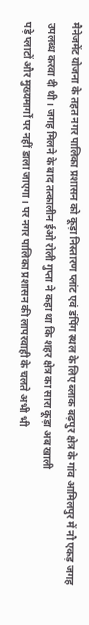मैनेजमेंट योजना के तहत नगर पालिका प्रशासन को कूड़ा निस्तारण प्लांट एवं डंपिंग स्थल के लिए ब्लाक बढ़पुर क्षेत्र के गांव आमिलपुर में नौ एकड़ जगह उपलब्ध करवा दी थी। जगह मिलने के बाद तत्कालीन ईओ रोली गुप्ता ने कहा था कि शहर क्षेत्र का सारा कूड़ा अब खाली
पड़े प्लाटों और मुख्यमार्गों पर नहीं डाला जाएगा। पर नगर पालिका प्रशासन की लापरवाही के चलते अभी भी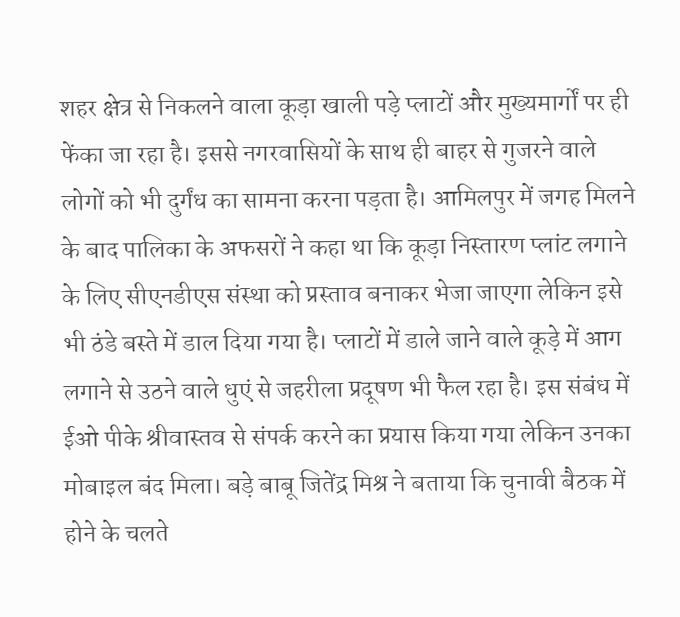शहर क्षेत्र से निकलने वाला कूड़ा खाली पड़े प्लाटों और मुख्यमार्गों पर ही फेंका जा रहा है। इससे नगरवासियों के साथ ही बाहर से गुजरने वाले लोगों को भी दुर्गंध का सामना करना पड़ता है। आमिलपुर में जगह मिलने के बाद पालिका के अफसरों ने कहा था कि कूड़ा निस्तारण प्लांट लगाने के लिए सीएनडीएस संस्था को प्रस्ताव बनाकर भेजा जाएगा लेकिन इसे भी ठंडे बस्ते में डाल दिया गया है। प्लाटों में डाले जाने वाले कूड़े में आग लगाने से उठने वाले धुएं से जहरीला प्रदूषण भी फैल रहा है। इस संबंध में ईओ पीके श्रीवास्तव से संपर्क करने का प्रयास किया गया लेकिन उनका मोबाइल बंद मिला। बड़े बाबू जितेंद्र मिश्र ने बताया कि चुनावी बैठक में होने के चलते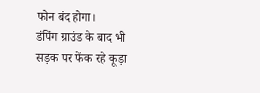फोन बंद होगा।
डंपिंग ग्राउंड के बाद भी सड़क पर फेंक रहे कूड़ा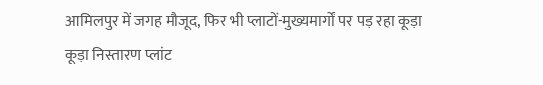आमिलपुर में जगह मौजूद, फिर भी प्लाटों-मुख्यमार्गों पर पड़ रहा कूड़ा
कूड़ा निस्तारण प्लांट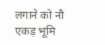लगाने को नौ एकड़ भूमि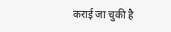कराई जा चुकी है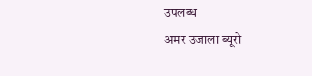उपलब्ध
अमर उजाला ब्यूरो